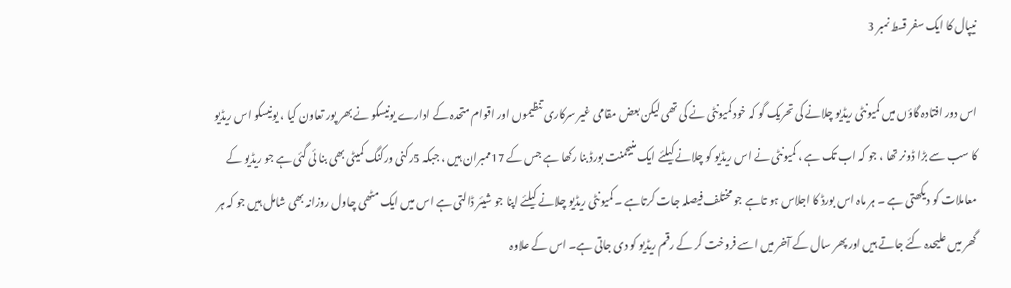نیپال کا ایک سفر قسط نمبر 3

اس دور افتادہ گاؤں میں کمیونٹی ریڈیو چلانے کی تحریک گو کہ خود کمیونٹی نے کی تھی لیکن بعض مقامی غیر سرکاری تنظیموں اور اقوام متحدہ کے ادارے یونیسکو نے بھر پور تعاون کیا ، یونیسکو اس ریڈیو کا سب سے بڑا ڈونر تھا ، جو کہ اب تک ہے ، کمیونٹی نے اس ریڈیو کو چلانے کیلئے ایک منیجمنت بورڈ بنا رکھا ہے جس کے 17ممبران ہیں ، جبکہ 5رکنی ورکنگ کمیٹی بھی بنا ئی گئی ہے جو ریڈیو کے معاملات کو دیکھتی ہے ۔ ہر ماہ اس بورڈ کا اجلاس ہو تاہے جو مختلف فیصلہ جات کرتاہے ۔ کمیونٹی ریڈیو چلانے کیلئے اپنا جو شیئر ڈالتی ہے اس میں ایک مٹھی چاول روزانہ بھی شامل ہیں جو کہ ہر گھر میں علیحدہ کئے جاتے ہیں اور پھر سال کے آخر میں اسے فروخت کر کے رقم ریڈیو کو دی جاتی ہے۔ اس کے علاوہ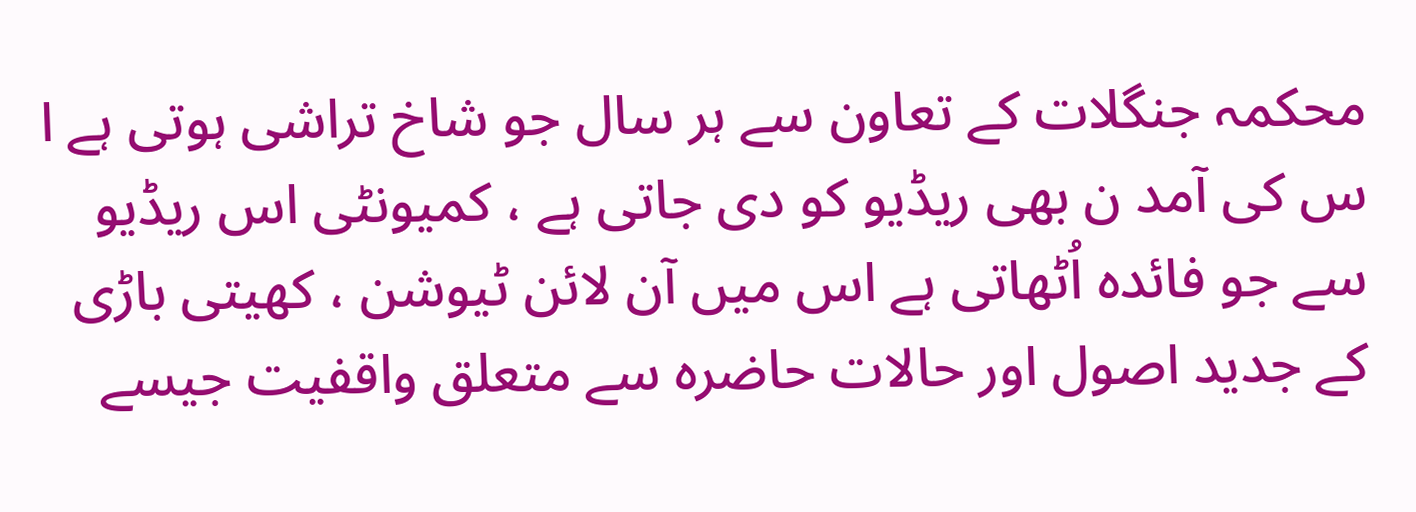محکمہ جنگلات کے تعاون سے ہر سال جو شاخ تراشی ہوتی ہے ا س کی آمد ن بھی ریڈیو کو دی جاتی ہے ، کمیونٹی اس ریڈیو سے جو فائدہ اُٹھاتی ہے اس میں آن لائن ٹیوشن ، کھیتی باڑی کے جدید اصول اور حالات حاضرہ سے متعلق واقفیت جیسے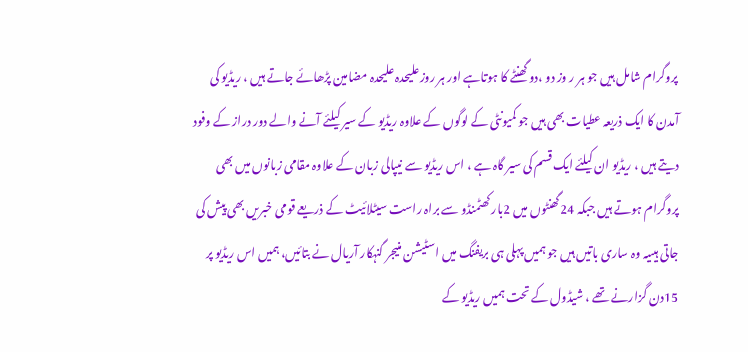پروگرام شامل ہیں جو ہر ر وز دو ،دو گھنٹے کا ہوتاہے اور ہر روزعلیحدہ علیحدہ مضامین پڑھائے جاتے ہیں ، ریڈیو کی آمدن کا ایک ذریعہ عطیات بھی ہیں جو کمیونٹی کے لوگوں کے علاوہ ریڈیو کے سیر کیلئے آنے والے دور دراز کے وفود دیتے ہیں ، ریڈیو ان کیلئے ایک قسم کی سیر گاہ ہے ، اس ریڈیو سے نیپالی زبان کے علاوہ مقامی زبانوں میں بھی پروگرام ہوتے ہیں جبکہ 24گھنٹوں میں 2بار کھٹمنڈو سے براہ راست سیٹلائیٹ کے ذریعے قومی خبریں بھی پیش کی جاتی ہیںیہ وہ ساری باتیں ہیں جو ہمیں پہلی ہی بریفنگ میں اسٹیشن منیجر گنہکار آریال نے بتائیں، ہمیں اس ریڈیو پر 15دن گزارنے تھے ، شیڈول کے تحت ہمیں ریڈیو کے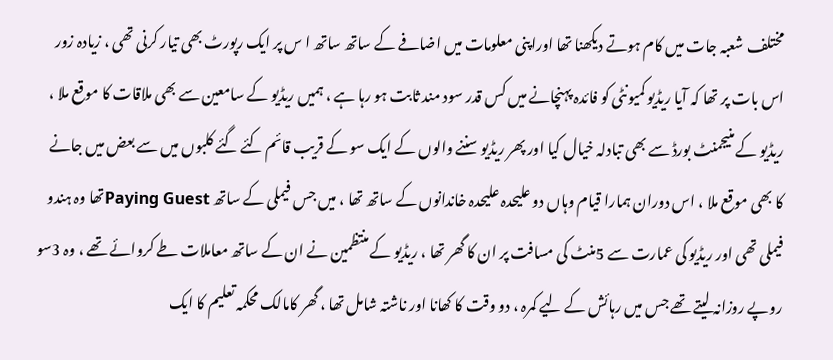مختلف شعبہ جات میں کام ہوتے دیکھنا تھا اوراپنی معلومات میں اضافے کے ساتھ ساتھ ا س پر ایک رپورٹ بھی تیار کرنی تھی ، زیادہ زور اس بات پر تھا کہ آیا ریڈیو کمیونٹی کو فائدہ پہنچانے میں کس قدر سود مند ثابت ہو رہا ہے ، ہمیں ریڈیو کے سامعین سے بھی ملاقات کا موقع ملا ، ریڈیو کے منیجمنٹ بورڈ سے بھی تبادلہ خیال کیا اور پھر ریڈیو سننے والوں کے ایک سو کے قریب قائم کئے گئے کلبوں میں سے بعض میں جانے کا بھی موقع ملا ، اس دوران ہمارا قیام وہاں دو علیحدہ علیحدہ خاندانوں کے ساتھ تھا ، میں جس فیملی کے ساتھ Paying Guestتھا وہ ہندو فیملی تھی اور ریڈیو کی عمارت سے 5منٹ کی مسافت پر ان کا گھر تھا ، ریڈیو کے منتظمین نے ان کے ساتھ معاملات طے کروائے تھے ، وہ 3سو روپے روزانہ لیتے تھے جس میں رہائش کے لیے کمرہ ، دو وقت کا کھانا اور ناشتہ شامل تھا ، گھر کامالک محکمہ تعلیم کا ایک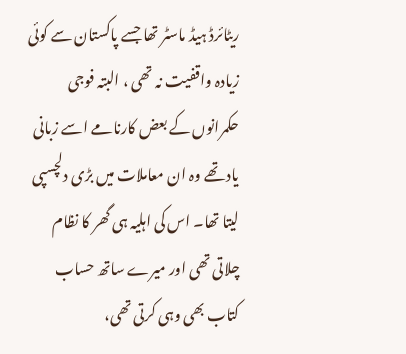ریٹائرڈ ہیڈ ماسٹر تھا جسے پاکستان سے کوئی زیادہ واقفیت نہ تھی ، البتہ فوجی حکمرانوں کے بعض کارنامے اسے زبانی یاد تھے وہ ان معاملات میں بڑی دلچسپی لیتا تھا۔ اس کی اہلیہ ہی گھر کا نظام چلاتی تھی اور میرے ساتھ حساب کتاب بھی وہی کرتی تھی،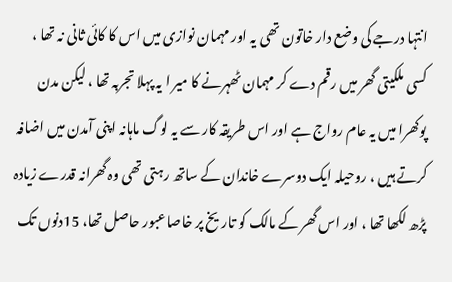انتہا درجے کی وضع دار خاتون تھی یہ اور مہمان نوازی میں اس کا کائی ثانی نہ تھا ، کسی ملکیتی گھر میں رقم دے کر مہمان ٹھہرنے کا میر ا یہ پہلا تجربہ تھا ، لیکن مدن پوکھرا میں یہ عام رواج ہے اور اس طریقہ کار سے یہ لوگ ماہانہ اپنی آمدن میں اضافہ کرتے ہیں ، روحیلہ ایک دوسرے خاندان کے ساتھ رہتی تھی وہ گھرانہ قدرے زیادہ پڑھ لکھا تھا ، اور اس گھر کے مالک کو تاریخ پر خاصاعبور حاصل تھا، 15دنوں تک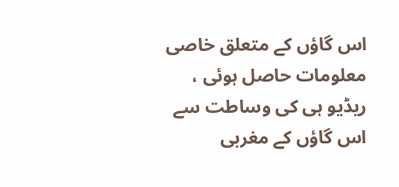اس گاؤں کے متعلق خاصی معلومات حاصل ہوئی ، ریڈیو ہی کی وساطت سے اس گاؤں کے مغربی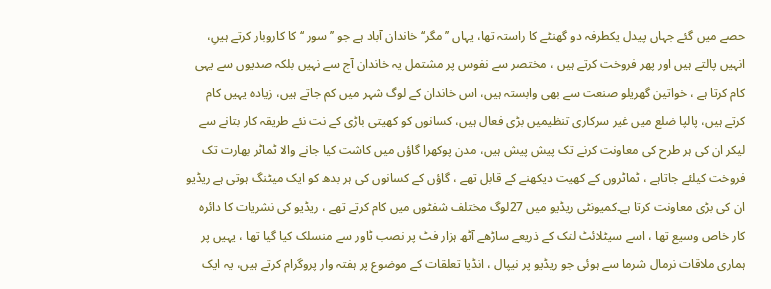حصے میں گئے جہاں پیدل یکطرفہ دو گھنٹے کا راستہ تھا، یہاں ’’مگر‘‘خاندان آباد ہے جو ’’سور ‘‘ کا کاروبار کرتے ہیںِ، انہیں پالتے ہیں اور پھر فروخت کرتے ہیں ، مختصر سے نفوس پر مشتمل یہ خاندان آج سے نہیں بلکہ صدیوں سے یہی کام کرتا ہے ، خواتین گھریلو صنعت سے بھی وابستہ ہیں، اس خاندان کے لوگ شہر میں کم جاتے ہیں، زیادہ یہیں کام کرتے ہیں، پالپا ضلع میں غیر سرکاری تنظیمیں بڑی فعال ہیں، کسانوں کو کھیتی باڑی کے نت نئے طریقہ کار بتانے سے لیکر ان کی ہر طرح کی معاونت کرنے تک پیش پیش ہیں، مدن پوکھرا گاؤں میں کاشت کیا جانے والا ٹماٹر بھارت تک فروخت کیلئے جاتاہے ، ٹماٹروں کے کھیت دیکھنے کے قابل تھے ، گاؤں کے کسانوں کی ہر بدھ کو ایک میٹنگ ہوتی ہے ریڈیو ان کی بڑی معاونت کرتا ہے۔کمیونٹی ریڈیو میں 27لوگ مختلف شفٹوں میں کام کرتے تھے ، ریڈیو کی نشریات کا دائرہ کار خاص وسیع تھا ، اسے سیٹلائٹ لنک کے ذریعے ساڑھے آٹھ ہزار فٹ پر نصب ٹاور سے منسلک کیا گیا تھا ، یہیں پر ہماری ملاقات نرمال شرما سے ہوئی جو ریڈیو پر نیپال ، انڈیا تعلقات کے موضوع پر ہفتہ وار پروگرام کرتے ہیں، یہ ایک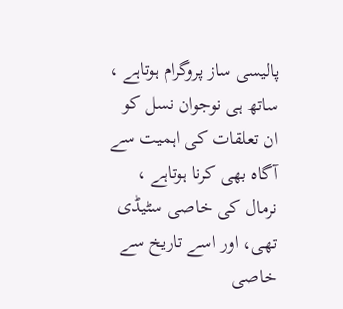پالیسی ساز پروگرام ہوتاہے ، ساتھ ہی نوجوان نسل کو ان تعلقات کی اہمیت سے آگاہ بھی کرنا ہوتاہے ، نرمال کی خاصی سٹیڈی تھی، اور اسے تاریخ سے خاصی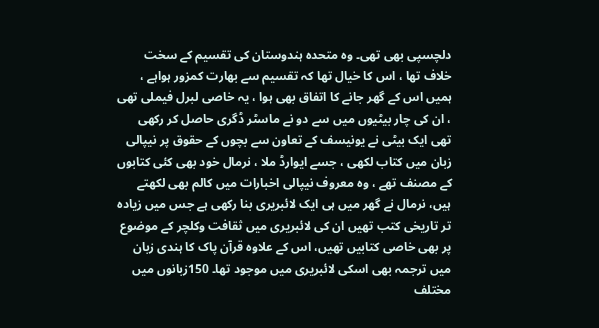دلچسپی بھی تھی۔ وہ متحدہ ہندوستان کی تقسیم کے سخت خلاف تھا ، اس کا خیال تھا کہ تقسیم سے بھارت کمزور ہواہے ، ہمیں اس کے گھر جانے کا اتفاق بھی ہوا ، یہ خاصی لبرل فیملی تھی ، ان کی چار بیٹیوں میں سے دو نے ماسٹر ڈگری حاصل کر رکھی تھی ایک بیٹی نے یونیسف کے تعاون سے بچوں کے حقوق پر نیپالی زبان میں کتاب لکھی ، جسے ایوارڈ ملا ، نرمال خود بھی کئی کتابوں کے مصنف تھے ، وہ معروف نیپالی اخبارات میں کالم بھی لکھتے ہیں، نرمال نے گھر میں ہی ایک لائبریری بنا رکھی ہے جس میں زیادہ تر تاریخی کتب تھیں ان کی لائبریری میں ثقافت وکلچر کے موضوع پر بھی خاصی کتابیں تھیں، اس کے علاوہ قرآن پاک کا ہندی زبان میں ترجمہ بھی اسکی لائبریری میں موجود تھا۔ 150زبانوں میں مختلف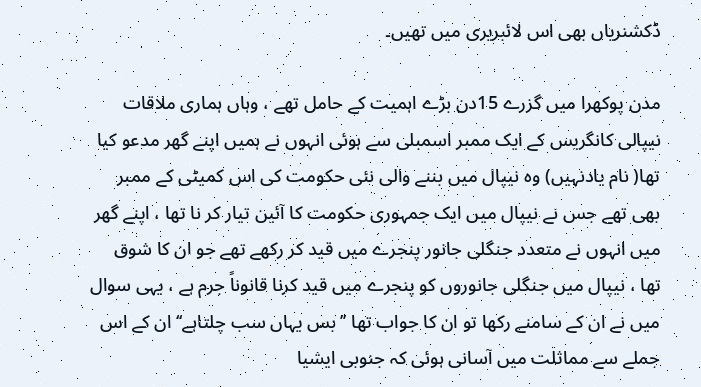ڈکشنریاں بھی اس لائبریری میں تھیں۔

مدن پوکھرا میں گزرے 15دن بڑے اہمیت کے حامل تھے ، وہاں ہماری ملاقات نیپالی کانگریس کے ایک ممبر اسمبلی سے ہوئی انہوں نے ہمیں اپنے گھر مدعو کیا تھا( نام یادنہیں) وہ نیپال میں بننے والی نئی حکومت کی اس کمیٹی کے ممبر بھی تھے جس نے نیپال میں ایک جمہوری حکومت کا آئین تیار کر نا تھا ، اپنے گھر میں انہوں نے متعدد جنگلی جانور پنجرے میں قید کر رکھے تھے جو ان کا شوق تھا ، نیپال میں جنگلی جانوروں کو پنجرے میں قید کرنا قانوناً جرم ہے ، یہی سوال میں نے ان کے سامنے رکھا تو ان کا جواب تھا ’’ بس یہاں سب چلتاہے‘‘ان کے اس جملے سے مماثلت میں آسانی ہوئی کہ جنوبی ایشیا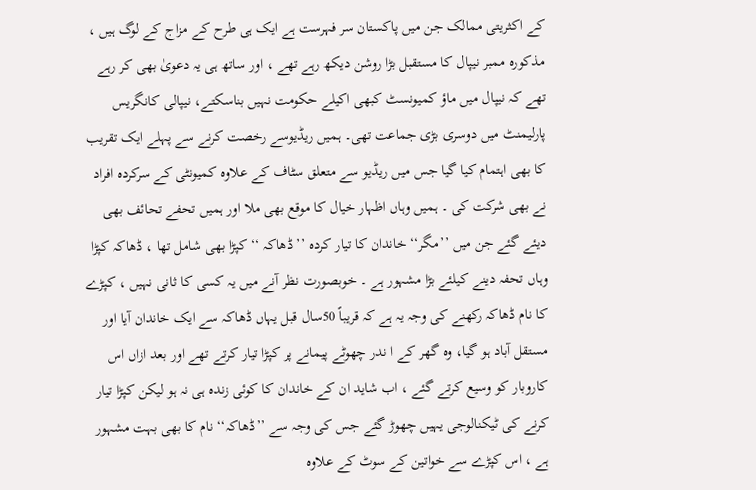کے اکثریتی ممالک جن میں پاکستان سر فہرست ہے ایک ہی طرح کے مزاج کے لوگ ہیں ، مذکورہ ممبر نیپال کا مستقبل بڑا روشن دیکھ رہے تھے ، اور ساتھ ہی یہ دعویٰ بھی کر رہے تھے کہ نیپال میں ماؤ کمیونسٹ کبھی اکیلے حکومت نہیں بناسکتے، نیپالی کانگریس پارلیمنٹ میں دوسری بڑی جماعت تھی۔ ہمیں ریڈیوسے رخصت کرنے سے پہلے ایک تقریب کا بھی اہتمام کیا گیا جس میں ریڈیو سے متعلق سٹاف کے علاوہ کمیونٹی کے سرکردہ افراد نے بھی شرکت کی ۔ ہمیں وہاں اظہار خیال کا موقع بھی ملا اور ہمیں تحفے تحائف بھی دیئے گئے جن میں ’’مگر‘‘ خاندان کا تیار کردہ ’’ ڈھاکہ ‘‘ کپڑا بھی شامل تھا ، ڈھاکہ کپڑا وہاں تحفہ دینے کیلئے بڑا مشہور ہے ۔ خوبصورت نظر آنے میں یہ کسی کا ثانی نہیں ، کپڑے کا نام ڈھاکہ رکھنے کی وجہ یہ ہے کہ قریباً 50سال قبل یہاں ڈھاکہ سے ایک خاندان آیا اور مستقل آباد ہو گیا، وہ گھر کے ا ندر چھوٹے پیمانے پر کپڑا تیار کرتے تھے اور بعد ازاں اس کاروبار کو وسیع کرتے گئے ، اب شاید ان کے خاندان کا کوئی زندہ ہی نہ ہو لیکن کپڑا تیار کرنے کی ٹیکنالوجی یہیں چھوڑ گئے جس کی وجہ سے ’’ڈھاکہ‘‘ نام کا بھی بہت مشہور ہے ، اس کپڑے سے خواتین کے سوٹ کے علاوہ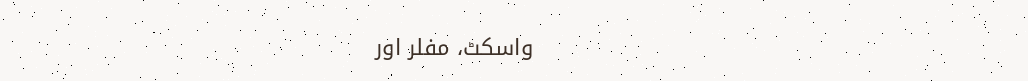واسکٹ، مفلر اور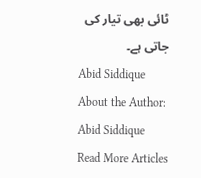ٹائی بھی تیار کی جاتی ہے۔
Abid Siddique
About the Author: Abid Siddique Read More Articles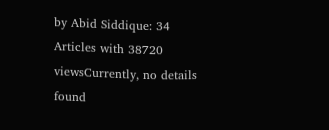by Abid Siddique: 34 Articles with 38720 viewsCurrently, no details found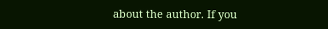about the author. If you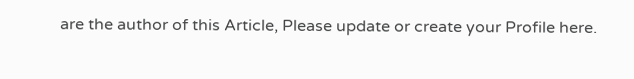are the author of this Article, Please update or create your Profile here.